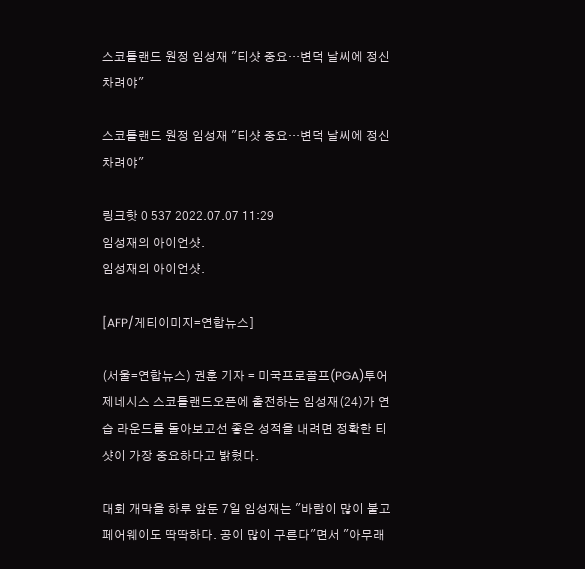스코틀랜드 원정 임성재 "티샷 중요…변덕 날씨에 정신 차려야"

스코틀랜드 원정 임성재 "티샷 중요…변덕 날씨에 정신 차려야"

링크핫 0 537 2022.07.07 11:29
임성재의 아이언샷.
임성재의 아이언샷.

[AFP/게티이미지=연합뉴스]

(서울=연합뉴스) 권훈 기자 = 미국프로골프(PGA)투어 제네시스 스코틀랜드오픈에 출전하는 임성재(24)가 연습 라운드를 돌아보고선 좋은 성적을 내려면 정확한 티샷이 가장 중요하다고 밝혔다.

대회 개막을 하루 앞둔 7일 임성재는 "바람이 많이 불고 페어웨이도 딱딱하다. 공이 많이 구른다"면서 "아무래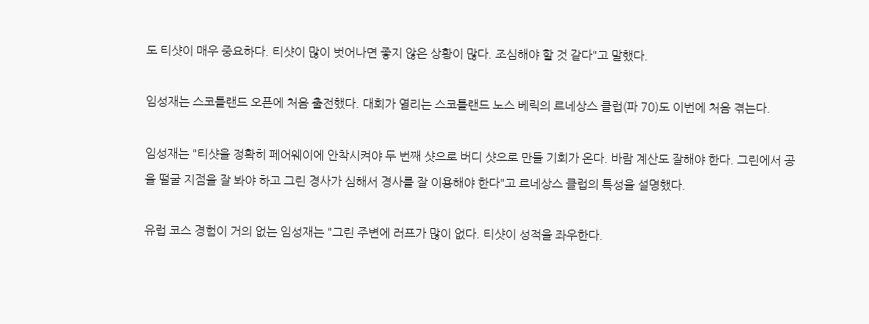도 티샷이 매우 중요하다. 티샷이 많이 벗어나면 좋지 않은 상황이 많다. 조심해야 할 것 같다"고 말했다.

임성재는 스코틀랜드 오픈에 처음 출전했다. 대회가 열리는 스코틀랜드 노스 베릭의 르네상스 클럽(파 70)도 이번에 처음 겪는다.

임성재는 "티샷을 정확히 페어웨이에 안착시켜야 두 번째 샷으로 버디 샷으로 만들 기회가 온다. 바람 계산도 잘해야 한다. 그린에서 공을 떨굴 지점을 잘 봐야 하고 그린 경사가 심해서 경사를 잘 이용해야 한다"고 르네상스 클럽의 특성을 설명했다.

유럽 코스 경험이 거의 없는 임성재는 "그린 주변에 러프가 많이 없다. 티샷이 성적을 좌우한다.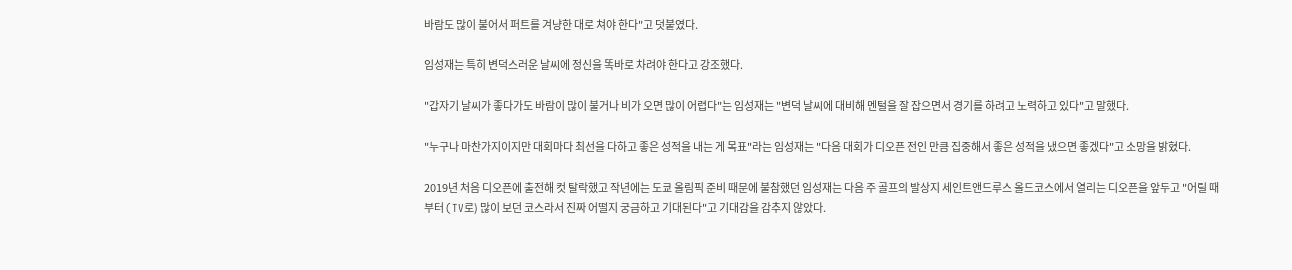바람도 많이 불어서 퍼트를 겨냥한 대로 쳐야 한다"고 덧붙였다.

임성재는 특히 변덕스러운 날씨에 정신을 똑바로 차려야 한다고 강조했다.

"갑자기 날씨가 좋다가도 바람이 많이 불거나 비가 오면 많이 어렵다"는 임성재는 "변덕 날씨에 대비해 멘털을 잘 잡으면서 경기를 하려고 노력하고 있다"고 말했다.

"누구나 마찬가지이지만 대회마다 최선을 다하고 좋은 성적을 내는 게 목표"라는 임성재는 "다음 대회가 디오픈 전인 만큼 집중해서 좋은 성적을 냈으면 좋겠다"고 소망을 밝혔다.

2019년 처음 디오픈에 출전해 컷 탈락했고 작년에는 도쿄 올림픽 준비 때문에 불참했던 임성재는 다음 주 골프의 발상지 세인트앤드루스 올드코스에서 열리는 디오픈을 앞두고 "어릴 때부터 (TV로) 많이 보던 코스라서 진짜 어떨지 궁금하고 기대된다"고 기대감을 감추지 않았다.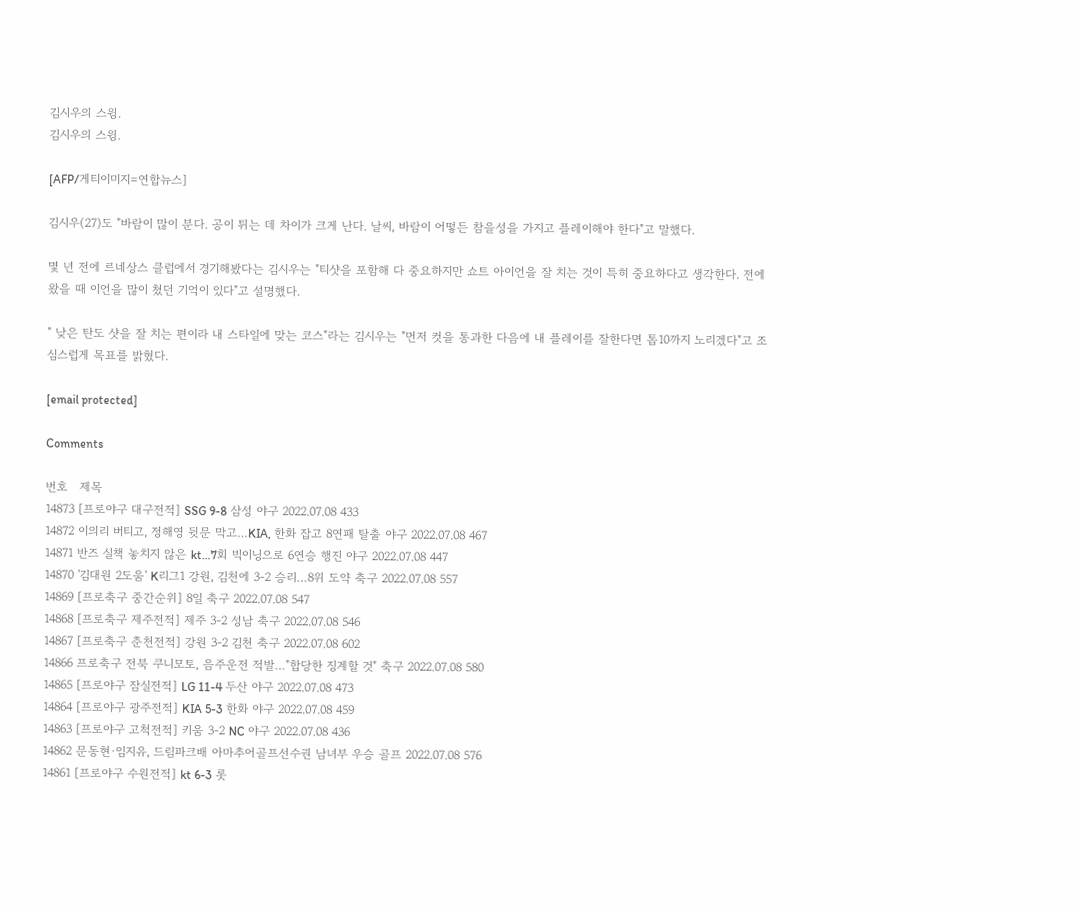김시우의 스윙.
김시우의 스윙.

[AFP/게티이미지=연합뉴스]

김시우(27)도 "바람이 많이 분다. 공이 튀는 데 차이가 크게 난다. 날씨, 바람이 어떻든 참을성을 가지고 플레이해야 한다"고 말했다.

몇 년 전에 르네상스 클럽에서 경기해봤다는 김시우는 "티샷을 포함해 다 중요하지만 쇼트 아이언을 잘 치는 것이 특히 중요하다고 생각한다. 전에 왔을 때 이언을 많이 쳤던 기억이 있다"고 설명했다.

" 낮은 탄도 샷을 잘 치는 편이라 내 스타일에 맞는 코스"라는 김시우는 "먼저 컷을 통과한 다음에 내 플레이를 잘한다면 톱10까지 노리겠다"고 조심스럽게 목표를 밝혔다.

[email protected]

Comments

번호   제목
14873 [프로야구 대구전적] SSG 9-8 삼성 야구 2022.07.08 433
14872 이의리 버티고, 정해영 뒷문 막고…KIA, 한화 잡고 8연패 탈출 야구 2022.07.08 467
14871 반즈 실책 놓치지 않은 kt…7회 빅이닝으로 6연승 행진 야구 2022.07.08 447
14870 '김대원 2도움' K리그1 강원, 김천에 3-2 승리…8위 도약 축구 2022.07.08 557
14869 [프로축구 중간순위] 8일 축구 2022.07.08 547
14868 [프로축구 제주전적] 제주 3-2 성남 축구 2022.07.08 546
14867 [프로축구 춘천전적] 강원 3-2 김천 축구 2022.07.08 602
14866 프로축구 전북 쿠니모토, 음주운전 적발…"합당한 징계할 것" 축구 2022.07.08 580
14865 [프로야구 잠실전적] LG 11-4 두산 야구 2022.07.08 473
14864 [프로야구 광주전적] KIA 5-3 한화 야구 2022.07.08 459
14863 [프로야구 고척전적] 키움 3-2 NC 야구 2022.07.08 436
14862 문동현·임지유, 드림파크배 아마추어골프선수권 남녀부 우승 골프 2022.07.08 576
14861 [프로야구 수원전적] kt 6-3 롯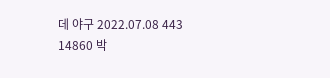데 야구 2022.07.08 443
14860 박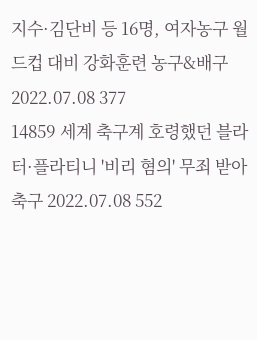지수·김단비 등 16명, 여자농구 월드컵 대비 강화훈련 농구&배구 2022.07.08 377
14859 세계 축구계 호령했던 블라터·플라티니 '비리 혐의' 무죄 받아 축구 2022.07.08 552